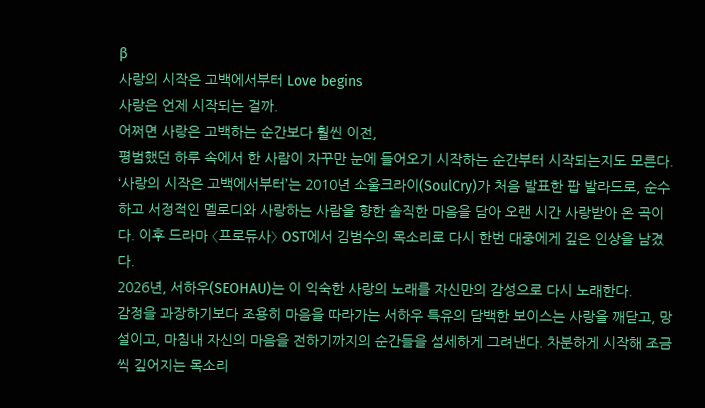β
사랑의 시작은 고백에서부터 Love begins
사랑은 언제 시작되는 걸까.
어쩌면 사랑은 고백하는 순간보다 훨씬 이전,
평범했던 하루 속에서 한 사람이 자꾸만 눈에 들어오기 시작하는 순간부터 시작되는지도 모른다.
‘사랑의 시작은 고백에서부터’는 2010년 소울크라이(SoulCry)가 처음 발표한 팝 발라드로, 순수하고 서정적인 멜로디와 사랑하는 사람을 향한 솔직한 마음을 담아 오랜 시간 사랑받아 온 곡이다. 이후 드라마 〈프로듀사〉 OST에서 김범수의 목소리로 다시 한번 대중에게 깊은 인상을 남겼다.
2026년, 서하우(SEOHAU)는 이 익숙한 사랑의 노래를 자신만의 감성으로 다시 노래한다.
감정을 과장하기보다 조용히 마음을 따라가는 서하우 특유의 담백한 보이스는 사랑을 깨닫고, 망설이고, 마침내 자신의 마음을 전하기까지의 순간들을 섬세하게 그려낸다. 차분하게 시작해 조금씩 깊어지는 목소리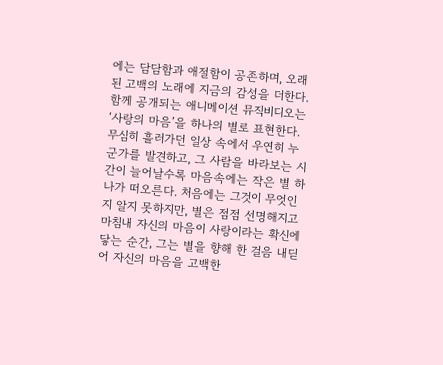에는 담담함과 애절함이 공존하며, 오래된 고백의 노래에 지금의 감성을 더한다.
함께 공개되는 애니메이션 뮤직비디오는 ‘사랑의 마음’을 하나의 별로 표현한다.
무심히 흘러가던 일상 속에서 우연히 누군가를 발견하고, 그 사람을 바라보는 시간이 늘어날수록 마음속에는 작은 별 하나가 떠오른다. 처음에는 그것이 무엇인지 알지 못하지만, 별은 점점 선명해지고 마침내 자신의 마음이 사랑이라는 확신에 닿는 순간, 그는 별을 향해 한 걸음 내딛어 자신의 마음을 고백한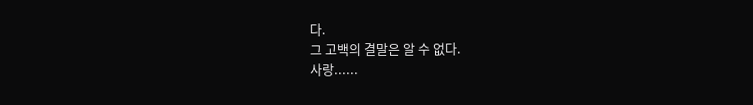다.
그 고백의 결말은 알 수 없다.
사랑......